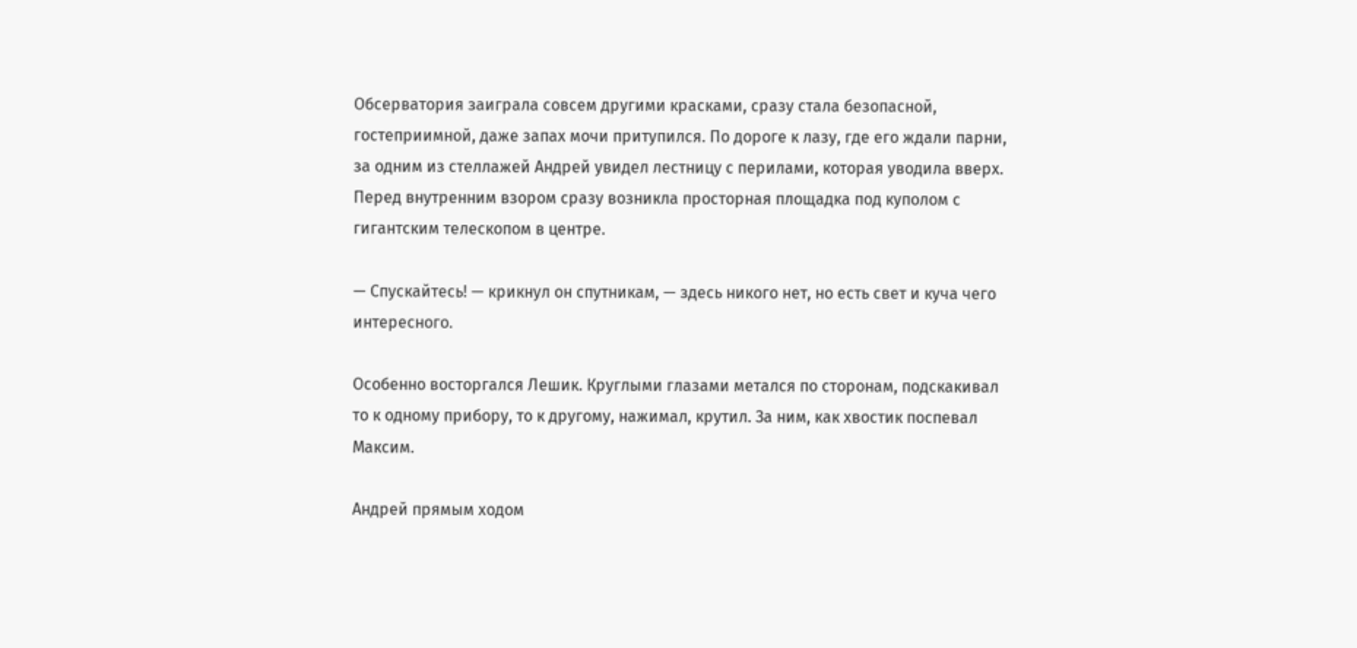Обсерватория заиграла совсем другими красками, сразу стала безопасной, гостеприимной, даже запах мочи притупился. По дороге к лазу, где его ждали парни, за одним из стеллажей Андрей увидел лестницу с перилами, которая уводила вверх. Перед внутренним взором сразу возникла просторная площадка под куполом с гигантским телескопом в центре.

— Спускайтесь! — крикнул он спутникам, — здесь никого нет, но есть свет и куча чего интересного.

Особенно восторгался Лешик. Круглыми глазами метался по сторонам, подскакивал то к одному прибору, то к другому, нажимал, крутил. За ним, как хвостик поспевал Максим.

Андрей прямым ходом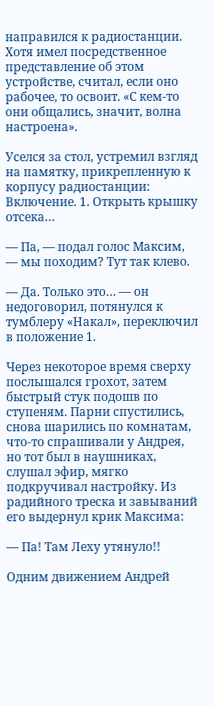направился к радиостанции. Хотя имел посредственное представление об этом устройстве, считал, если оно рабочее, то освоит. «С кем-то они общались, значит, волна настроена».

Уселся за стол, устремил взгляд на памятку, прикрепленную к корпусу радиостанции: Включение. 1. Открыть крышку отсека…

— Па, — подал голос Максим, — мы походим? Тут так клево.

— Да. Только это… — он недоговорил, потянулся к тумблеру «Накал», переключил в положение 1.

Через некоторое время сверху послышался грохот, затем быстрый стук подошв по ступеням. Парни спустились, снова шарились по комнатам, что-то спрашивали у Андрея, но тот был в наушниках, слушал эфир, мягко подкручивал настройку. Из радийного треска и завываний его выдернул крик Максима:

— Па! Там Леху утянуло!!

Одним движением Андрей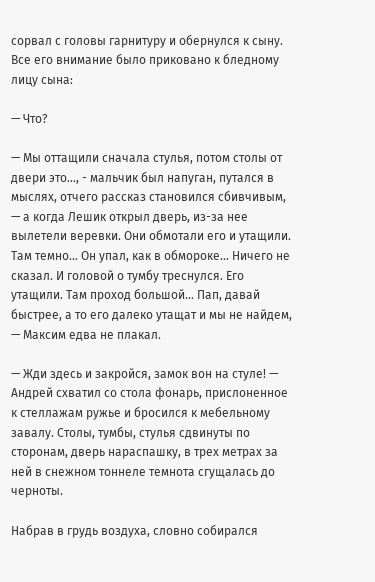сорвал с головы гарнитуру и обернулся к сыну. Все его внимание было приковано к бледному лицу сына:

— Что?

— Мы оттащили сначала стулья, потом столы от двери это…, - мальчик был напуган, путался в мыслях, отчего рассказ становился сбивчивым, — а когда Лешик открыл дверь, из-за нее вылетели веревки. Они обмотали его и утащили. Там темно… Он упал, как в обмороке… Ничего не сказал. И головой о тумбу треснулся. Его утащили. Там проход большой… Пап, давай быстрее, а то его далеко утащат и мы не найдем, — Максим едва не плакал.

— Жди здесь и закройся, замок вон на стуле! — Андрей схватил со стола фонарь, прислоненное к стеллажам ружье и бросился к мебельному завалу. Столы, тумбы, стулья сдвинуты по сторонам, дверь нараспашку, в трех метрах за ней в снежном тоннеле темнота сгущалась до черноты.

Набрав в грудь воздуха, словно собирался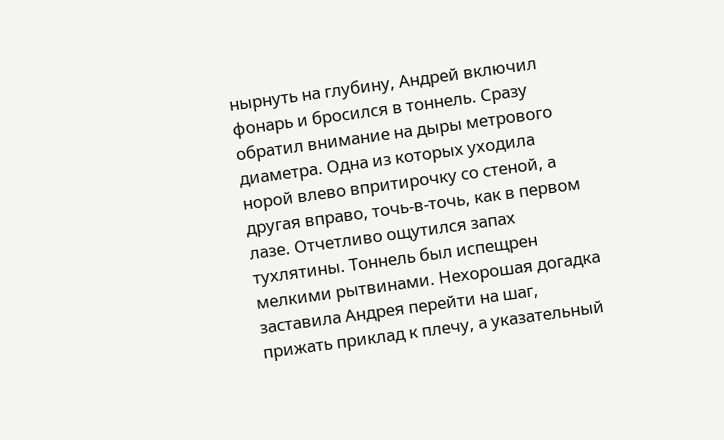нырнуть на глубину, Андрей включил фонарь и бросился в тоннель. Сразу обратил внимание на дыры метрового диаметра. Одна из которых уходила норой влево впритирочку со стеной, а другая вправо, точь-в-точь, как в первом лазе. Отчетливо ощутился запах тухлятины. Тоннель был испещрен мелкими рытвинами. Нехорошая догадка заставила Андрея перейти на шаг, прижать приклад к плечу, а указательный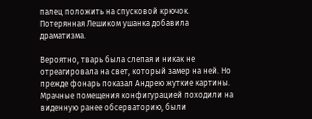палец положить на спусковой крючок. Потерянная Лешиком ушанка добавила драматизма.

Вероятно, тварь была слепая и никак не отреагировала на свет, который замер на ней. Но прежде фонарь показал Андрею жуткие картины. Мрачные помещения конфигурацией походили на виденную ранее обсерваторию, были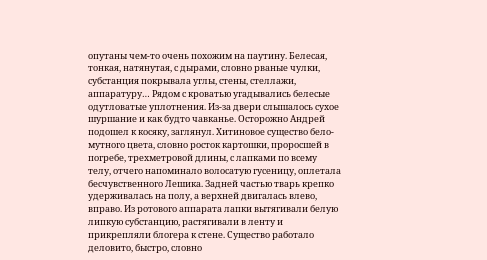опутаны чем-то очень похожим на паутину. Белесая, тонкая, натянутая, с дырами, словно рваные чулки, субстанция покрывала углы, стены, стеллажи, аппаратуру… Рядом с кроватью угадывались белесые одутловатые уплотнения. Из-за двери слышалось сухое шуршание и как будто чавканье. Осторожно Андрей подошел к косяку, заглянул. Хитиновое существо бело-мутного цвета, словно росток картошки, проросшей в погребе, трехметровой длины, с лапками по всему телу, отчего напоминало волосатую гусеницу, оплетала бесчувственного Лешика. Задней частью тварь крепко удерживалась на полу, а верхней двигалась влево, вправо. Из ротового аппарата лапки вытягивали белую липкую субстанцию, растягивали в ленту и прикрепляли блогера к стене. Существо работало деловито, быстро, словно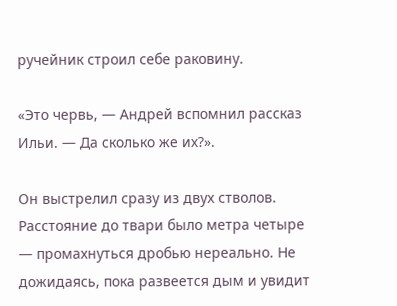ручейник строил себе раковину.

«Это червь, — Андрей вспомнил рассказ Ильи. — Да сколько же их?».

Он выстрелил сразу из двух стволов. Расстояние до твари было метра четыре — промахнуться дробью нереально. Не дожидаясь, пока развеется дым и увидит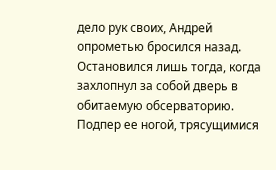дело рук своих, Андрей опрометью бросился назад. Остановился лишь тогда, когда захлопнул за собой дверь в обитаемую обсерваторию. Подпер ее ногой, трясущимися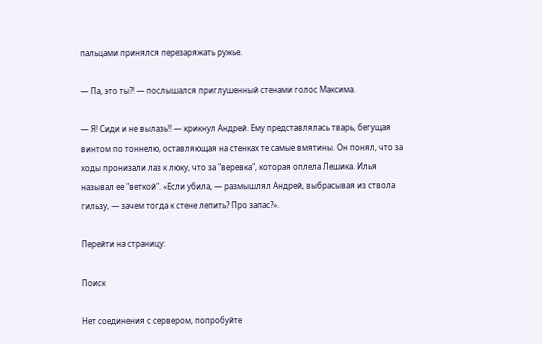пальцами принялся перезаряжать ружье.

— Па, это ты?! — послышался приглушенный стенами голос Максима.

— Я! Сиди и не вылазь!! — крикнул Андрей. Ему представлялась тварь, бегущая винтом по тоннелю, оставляющая на стенках те самые вмятины. Он понял, что за ходы пронизали лаз к люку, что за "веревка", которая оплела Лешика. Илья называл ее "веткой". «Если убила, — размышлял Андрей, выбрасывая из ствола гильзу, — зачем тогда к стене лепить? Про запас?».

Перейти на страницу:

Поиск

Нет соединения с сервером, попробуйте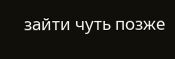зайти чуть позже